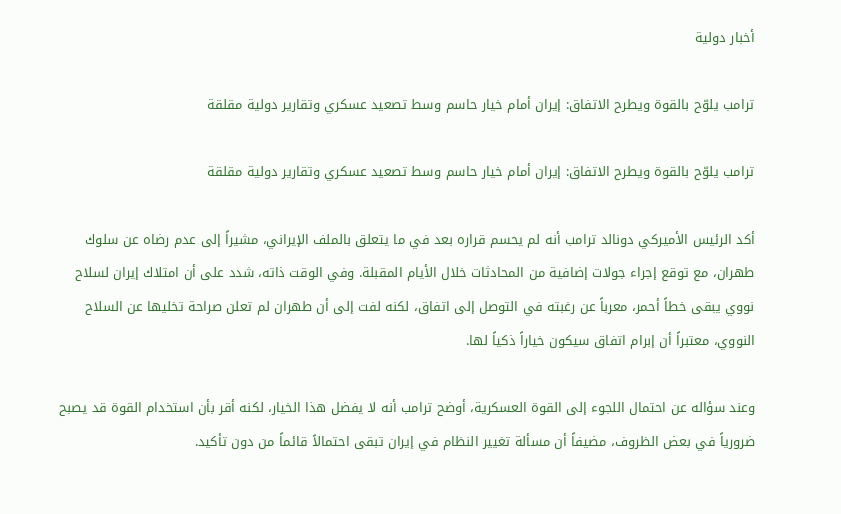أخبار دولية

ترامب يلوّح بالقوة ويطرح الاتفاق: إيران أمام خيار حاسم وسط تصعيد عسكري وتقارير دولية مقلقة

ترامب يلوّح بالقوة ويطرح الاتفاق: إيران أمام خيار حاسم وسط تصعيد عسكري وتقارير دولية مقلقة

أكد الرئيس الأميركي دونالد ترامب أنه لم يحسم قراره بعد في ما يتعلق بالملف الإيراني، مشيراً إلى عدم رضاه عن سلوك طهران، مع توقع إجراء جولات إضافية من المحادثات خلال الأيام المقبلة. وفي الوقت ذاته، شدد على أن امتلاك إيران لسلاح نووي يبقى خطاً أحمر، معرباً عن رغبته في التوصل إلى اتفاق، لكنه لفت إلى أن طهران لم تعلن صراحة تخليها عن السلاح النووي، معتبراً أن إبرام اتفاق سيكون خياراً ذكياً لها.

وعند سؤاله عن احتمال اللجوء إلى القوة العسكرية، أوضح ترامب أنه لا يفضل هذا الخيار، لكنه أقر بأن استخدام القوة قد يصبح ضرورياً في بعض الظروف، مضيفاً أن مسألة تغيير النظام في إيران تبقى احتمالاً قائماً من دون تأكيد.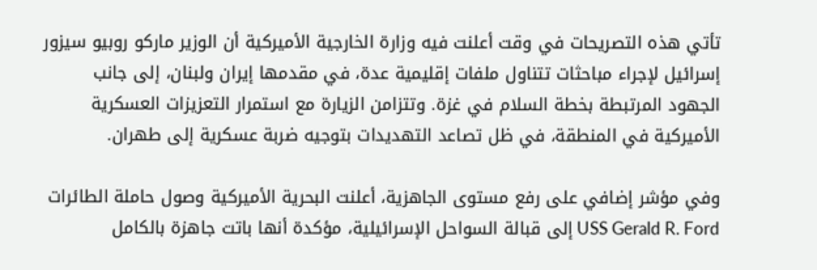تأتي هذه التصريحات في وقت أعلنت فيه وزارة الخارجية الأميركية أن الوزير ماركو روبيو سيزور إسرائيل لإجراء مباحثات تتناول ملفات إقليمية عدة، في مقدمها إيران ولبنان، إلى جانب الجهود المرتبطة بخطة السلام في غزة. وتتزامن الزيارة مع استمرار التعزيزات العسكرية الأميركية في المنطقة، في ظل تصاعد التهديدات بتوجيه ضربة عسكرية إلى طهران.

وفي مؤشر إضافي على رفع مستوى الجاهزية، أعلنت البحرية الأميركية وصول حاملة الطائرات USS Gerald R. Ford إلى قبالة السواحل الإسرائيلية، مؤكدة أنها باتت جاهزة بالكامل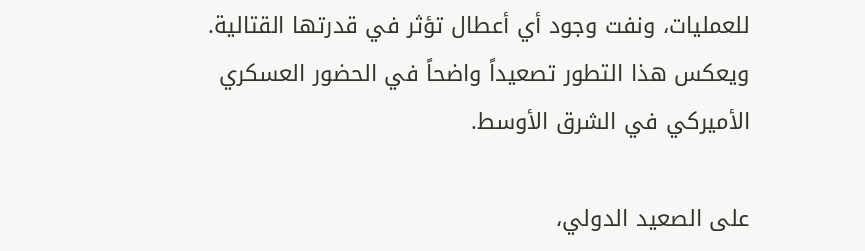للعمليات، ونفت وجود أي أعطال تؤثر في قدرتها القتالية. ويعكس هذا التطور تصعيداً واضحاً في الحضور العسكري الأميركي في الشرق الأوسط.

على الصعيد الدولي،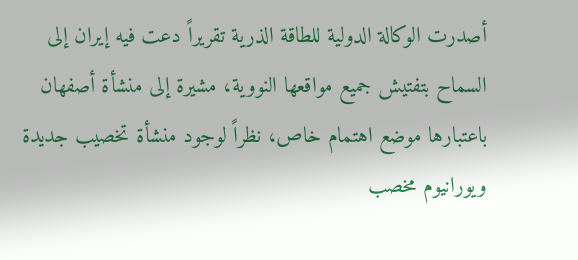أصدرت الوكالة الدولية للطاقة الذرية تقريراً دعت فيه إيران إلى السماح بتفتيش جميع مواقعها النووية، مشيرة إلى منشأة أصفهان باعتبارها موضع اهتمام خاص، نظراً لوجود منشأة تخصيب جديدة ويورانيوم مخصب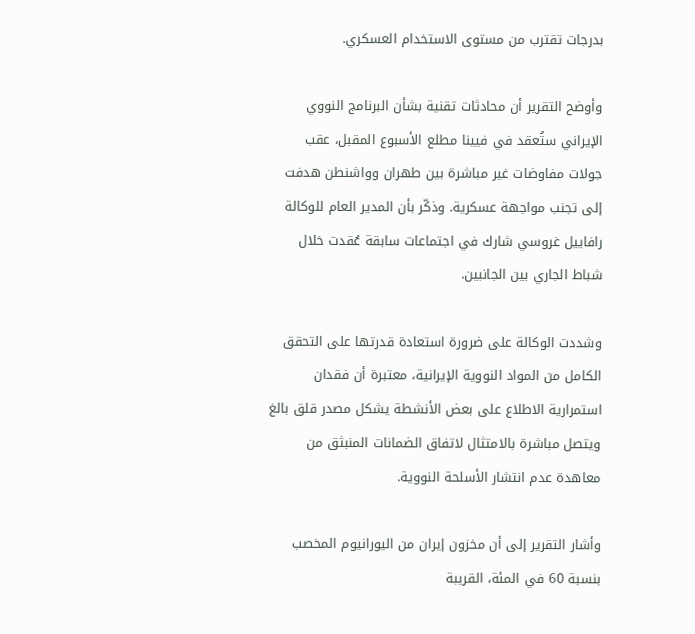بدرجات تقترب من مستوى الاستخدام العسكري.

وأوضح التقرير أن محادثات تقنية بشأن البرنامج النووي الإيراني ستُعقد في فيينا مطلع الأسبوع المقبل، عقب جولات مفاوضات غير مباشرة بين طهران وواشنطن هدفت إلى تجنب مواجهة عسكرية. وذكّر بأن المدير العام للوكالة رافاييل غروسي شارك في اجتماعات سابقة عُقدت خلال شباط الجاري بين الجانبين.

وشددت الوكالة على ضرورة استعادة قدرتها على التحقق الكامل من المواد النووية الإيرانية، معتبرة أن فقدان استمرارية الاطلاع على بعض الأنشطة يشكل مصدر قلق بالغ ويتصل مباشرة بالامتثال لاتفاق الضمانات المنبثق من معاهدة عدم انتشار الأسلحة النووية.

وأشار التقرير إلى أن مخزون إيران من اليورانيوم المخصب بنسبة 60 في المئة، القريبة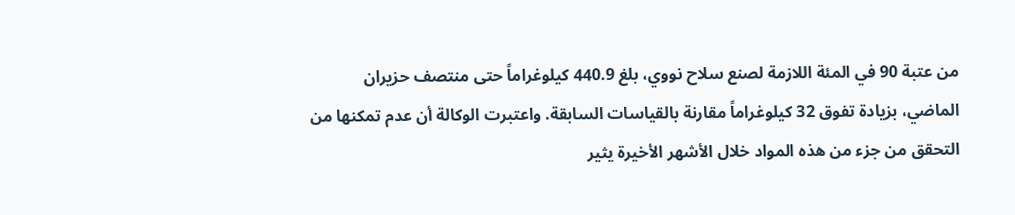من عتبة 90 في المئة اللازمة لصنع سلاح نووي، بلغ 440.9 كيلوغراماً حتى منتصف حزيران الماضي، بزيادة تفوق 32 كيلوغراماً مقارنة بالقياسات السابقة. واعتبرت الوكالة أن عدم تمكنها من التحقق من جزء من هذه المواد خلال الأشهر الأخيرة يثير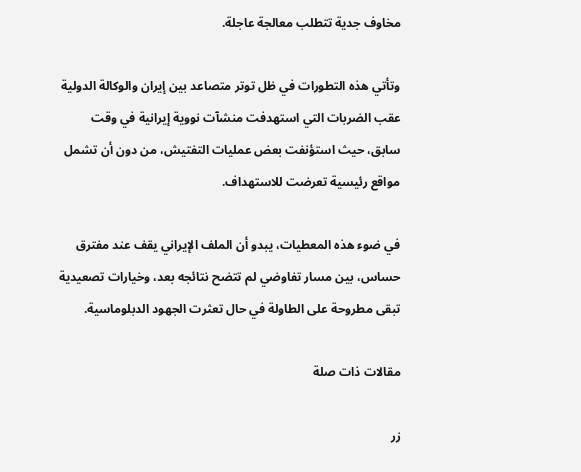مخاوف جدية تتطلب معالجة عاجلة.

وتأتي هذه التطورات في ظل توتر متصاعد بين إيران والوكالة الدولية عقب الضربات التي استهدفت منشآت نووية إيرانية في وقت سابق، حيث استؤنفت بعض عمليات التفتيش، من دون أن تشمل مواقع رئيسية تعرضت للاستهداف.

في ضوء هذه المعطيات، يبدو أن الملف الإيراني يقف عند مفترق حساس، بين مسار تفاوضي لم تتضح نتائجه بعد، وخيارات تصعيدية تبقى مطروحة على الطاولة في حال تعثرت الجهود الدبلوماسية.

مقالات ذات صلة

زر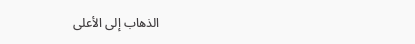الذهاب إلى الأعلى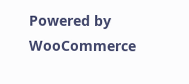Powered by WooCommerce